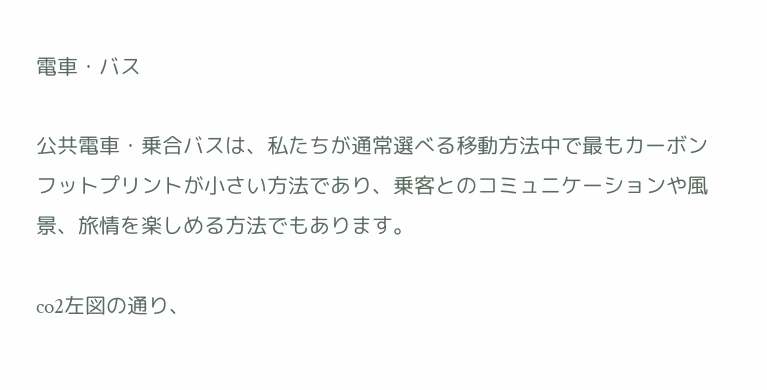電車・バス

公共電車・乗合バスは、私たちが通常選べる移動方法中で最もカーボンフットプリントが小さい方法であり、乗客とのコミュニケーションや風景、旅情を楽しめる方法でもあります。

co2左図の通り、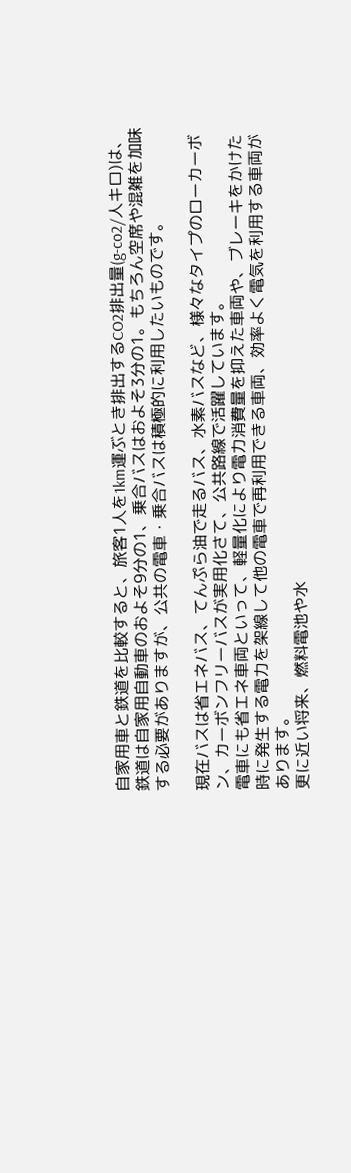自家用車と鉄道を比較すると、旅客1人を1km運ぶとき排出するCO2排出量(g-co2/人キロ)は、鉄道は自家用自動車のおよそ9分の1、乗合バスはおよそ3分の1。もちろん空席や混雑を加味する必要がありますが、公共の電車・乗合バスは積極的に利用したいものです。

現在バスは省エネバス、てんぷら油で走るバス、水素バスなど、様々なタイプのローカーボン、カーボンフリーバスが実用化さて、公共路線で活躍しています。
電車にも省エネ車両といって、軽量化により電力消費量を抑えた車両や、ブレーキをかけた時に発生する電力を架線して他の電車で再利用できる車両、効率よく電気を利用する車両があります。
更に近い将来、燃料電池や水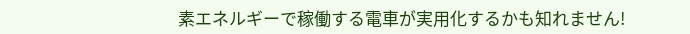素エネルギーで稼働する電車が実用化するかも知れません!